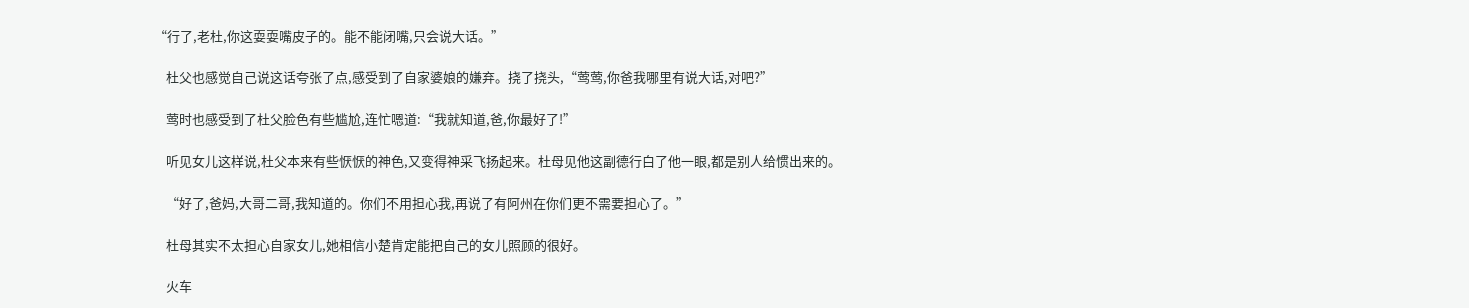“行了,老杜,你这耍耍嘴皮子的。能不能闭嘴,只会说大话。”

    杜父也感觉自己说这话夸张了点,感受到了自家婆娘的嫌弃。挠了挠头,“莺莺,你爸我哪里有说大话,对吧?”

    莺时也感受到了杜父脸色有些尴尬,连忙嗯道:“我就知道,爸,你最好了!”

    听见女儿这样说,杜父本来有些恹恹的神色,又变得神采飞扬起来。杜母见他这副德行白了他一眼,都是别人给惯出来的。

    “好了,爸妈,大哥二哥,我知道的。你们不用担心我,再说了有阿州在你们更不需要担心了。”

    杜母其实不太担心自家女儿,她相信小楚肯定能把自己的女儿照顾的很好。

    火车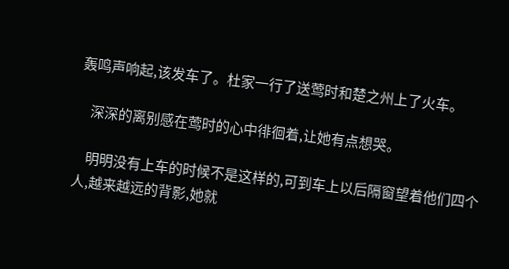轰鸣声响起,该发车了。杜家一行了送莺时和楚之州上了火车。

    深深的离别感在莺时的心中徘徊着,让她有点想哭。

    明明没有上车的时候不是这样的,可到车上以后隔窗望着他们四个人,越来越远的背影,她就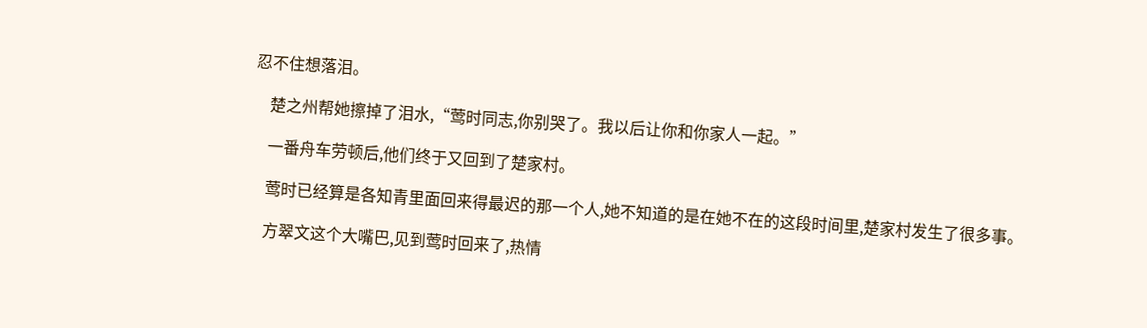忍不住想落泪。

    楚之州帮她擦掉了泪水,“莺时同志,你别哭了。我以后让你和你家人一起。”

    一番舟车劳顿后,他们终于又回到了楚家村。

    莺时已经算是各知青里面回来得最迟的那一个人,她不知道的是在她不在的这段时间里,楚家村发生了很多事。

    方翠文这个大嘴巴,见到莺时回来了,热情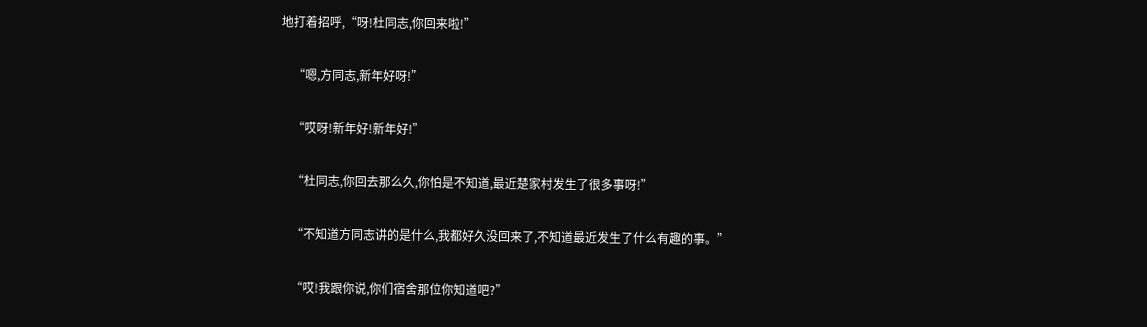地打着招呼,“呀!杜同志,你回来啦!”

    “嗯,方同志,新年好呀!”

    “哎呀!新年好!新年好!”

    “杜同志,你回去那么久,你怕是不知道,最近楚家村发生了很多事呀!”

    “不知道方同志讲的是什么,我都好久没回来了,不知道最近发生了什么有趣的事。”

    “哎!我跟你说,你们宿舍那位你知道吧?”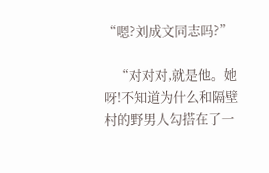“嗯?刘成文同志吗?”

    “对对对,就是他。她呀!不知道为什么和隔壁村的野男人勾搭在了一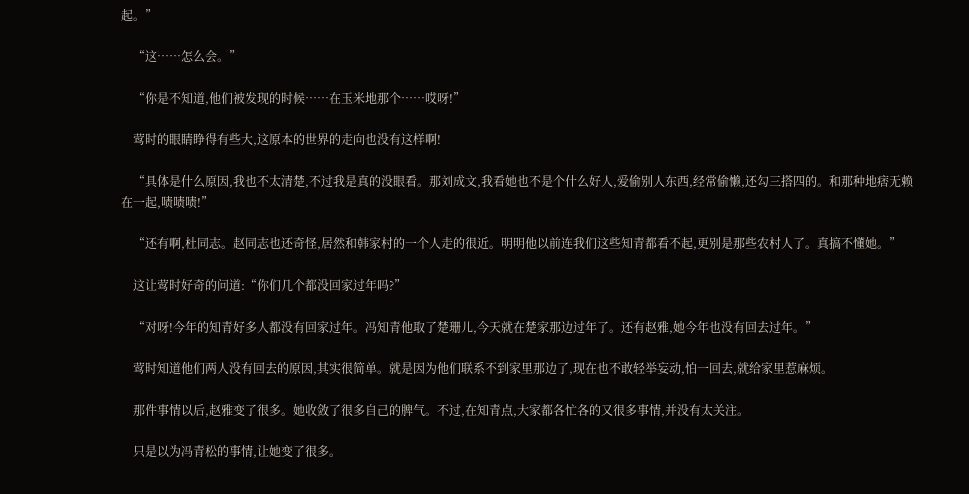起。”

    “这……怎么会。”

    “你是不知道,他们被发现的时候……在玉米地那个……哎呀!”

    莺时的眼睛睁得有些大,这原本的世界的走向也没有这样啊!

    “具体是什么原因,我也不太清楚,不过我是真的没眼看。那刘成文,我看她也不是个什么好人,爱偷别人东西,经常偷懒,还勾三搭四的。和那种地痞无赖在一起,啧啧啧!”

    “还有啊,杜同志。赵同志也还奇怪,居然和韩家村的一个人走的很近。明明他以前连我们这些知青都看不起,更别是那些农村人了。真搞不懂她。”

    这让莺时好奇的问道:“你们几个都没回家过年吗?”

    “对呀!今年的知青好多人都没有回家过年。冯知青他取了楚珊儿,今天就在楚家那边过年了。还有赵雅,她今年也没有回去过年。”

    莺时知道他们两人没有回去的原因,其实很简单。就是因为他们联系不到家里那边了,现在也不敢轻举妄动,怕一回去,就给家里惹麻烦。

    那件事情以后,赵雅变了很多。她收敛了很多自己的脾气。不过,在知青点,大家都各忙各的又很多事情,并没有太关注。

    只是以为冯青松的事情,让她变了很多。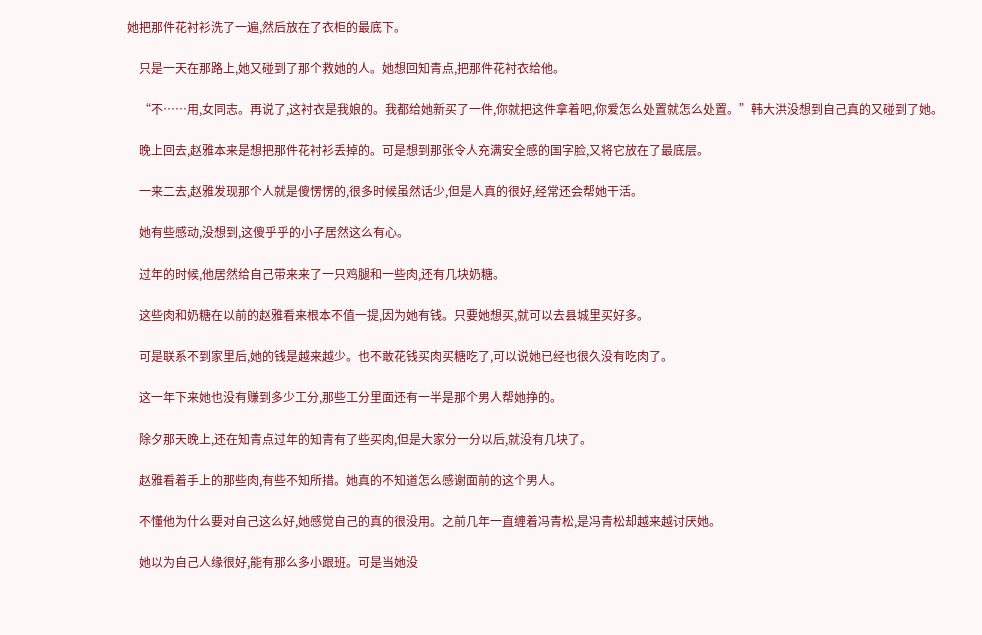她把那件花衬衫洗了一遍,然后放在了衣柜的最底下。

    只是一天在那路上,她又碰到了那个救她的人。她想回知青点,把那件花衬衣给他。

    “不……用,女同志。再说了,这衬衣是我娘的。我都给她新买了一件,你就把这件拿着吧,你爱怎么处置就怎么处置。”韩大洪没想到自己真的又碰到了她。

    晚上回去,赵雅本来是想把那件花衬衫丢掉的。可是想到那张令人充满安全感的国字脸,又将它放在了最底层。

    一来二去,赵雅发现那个人就是傻愣愣的,很多时候虽然话少,但是人真的很好,经常还会帮她干活。

    她有些感动,没想到,这傻乎乎的小子居然这么有心。

    过年的时候,他居然给自己带来来了一只鸡腿和一些肉,还有几块奶糖。

    这些肉和奶糖在以前的赵雅看来根本不值一提,因为她有钱。只要她想买,就可以去县城里买好多。

    可是联系不到家里后,她的钱是越来越少。也不敢花钱买肉买糖吃了,可以说她已经也很久没有吃肉了。

    这一年下来她也没有赚到多少工分,那些工分里面还有一半是那个男人帮她挣的。

    除夕那天晚上,还在知青点过年的知青有了些买肉,但是大家分一分以后,就没有几块了。

    赵雅看着手上的那些肉,有些不知所措。她真的不知道怎么感谢面前的这个男人。

    不懂他为什么要对自己这么好,她感觉自己的真的很没用。之前几年一直缠着冯青松,是冯青松却越来越讨厌她。

    她以为自己人缘很好,能有那么多小跟班。可是当她没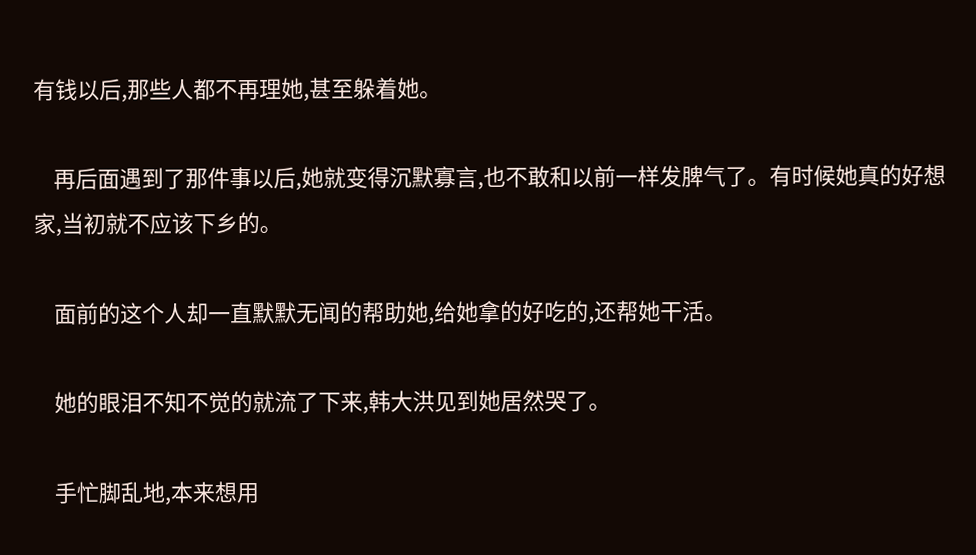有钱以后,那些人都不再理她,甚至躲着她。

    再后面遇到了那件事以后,她就变得沉默寡言,也不敢和以前一样发脾气了。有时候她真的好想家,当初就不应该下乡的。

    面前的这个人却一直默默无闻的帮助她,给她拿的好吃的,还帮她干活。

    她的眼泪不知不觉的就流了下来,韩大洪见到她居然哭了。

    手忙脚乱地,本来想用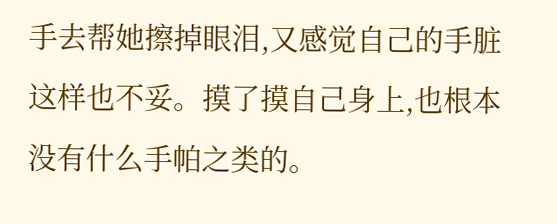手去帮她擦掉眼泪,又感觉自己的手脏这样也不妥。摸了摸自己身上,也根本没有什么手帕之类的。